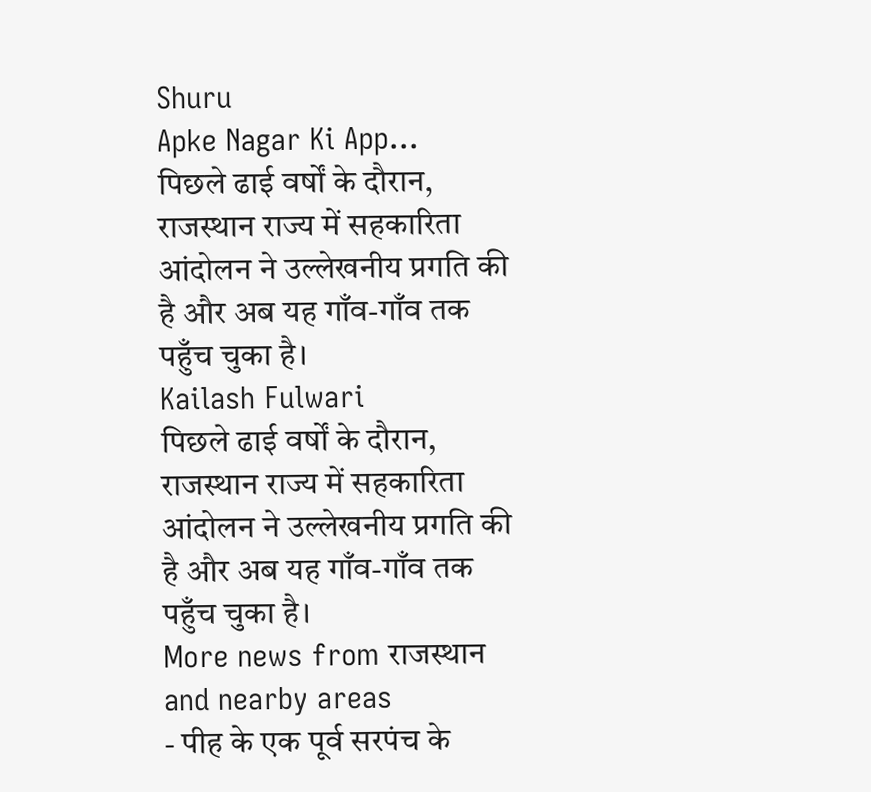Shuru
Apke Nagar Ki App…
पिछले ढाई वर्षों के दौरान, राजस्थान राज्य में सहकारिता आंदोलन ने उल्लेखनीय प्रगति की है और अब यह गाँव-गाँव तक पहुँच चुका है।
Kailash Fulwari
पिछले ढाई वर्षों के दौरान, राजस्थान राज्य में सहकारिता आंदोलन ने उल्लेखनीय प्रगति की है और अब यह गाँव-गाँव तक पहुँच चुका है।
More news from राजस्थान and nearby areas
- पीह के एक पूर्व सरपंच के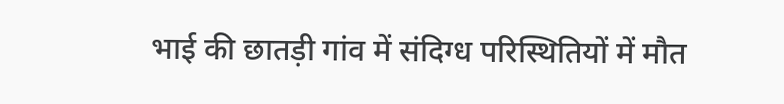भाई की छातड़ी गांव में संदिग्ध परिस्थितियों में मौत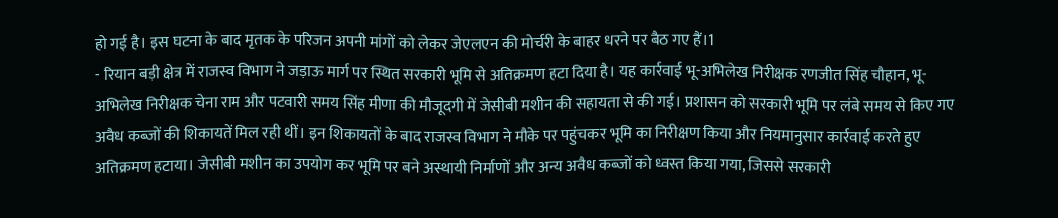हो गई है। इस घटना के बाद मृतक के परिजन अपनी मांगों को लेकर जेएलएन की मोर्चरी के बाहर धरने पर बैठ गए हैं।1
- रियान बड़ी क्षेत्र में राजस्व विभाग ने जड़ाऊ मार्ग पर स्थित सरकारी भूमि से अतिक्रमण हटा दिया है। यह कार्रवाई भू-अभिलेख निरीक्षक रणजीत सिंह चौहान, भू-अभिलेख निरीक्षक चेना राम और पटवारी समय सिंह मीणा की मौजूदगी में जेसीबी मशीन की सहायता से की गई। प्रशासन को सरकारी भूमि पर लंबे समय से किए गए अवैध कब्जों की शिकायतें मिल रही थीं। इन शिकायतों के बाद राजस्व विभाग ने मौके पर पहुंचकर भूमि का निरीक्षण किया और नियमानुसार कार्रवाई करते हुए अतिक्रमण हटाया। जेसीबी मशीन का उपयोग कर भूमि पर बने अस्थायी निर्माणों और अन्य अवैध कब्जों को ध्वस्त किया गया, जिससे सरकारी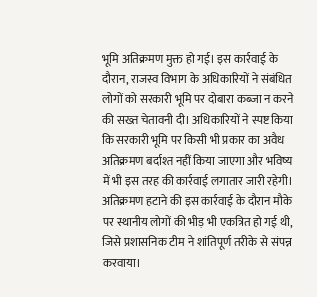भूमि अतिक्रमण मुक्त हो गई। इस कार्रवाई के दौरान, राजस्व विभाग के अधिकारियों ने संबंधित लोगों को सरकारी भूमि पर दोबारा कब्जा न करने की सख्त चेतावनी दी। अधिकारियों ने स्पष्ट किया कि सरकारी भूमि पर किसी भी प्रकार का अवैध अतिक्रमण बर्दाश्त नहीं किया जाएगा और भविष्य में भी इस तरह की कार्रवाई लगातार जारी रहेगी। अतिक्रमण हटाने की इस कार्रवाई के दौरान मौके पर स्थानीय लोगों की भीड़ भी एकत्रित हो गई थी, जिसे प्रशासनिक टीम ने शांतिपूर्ण तरीके से संपन्न करवाया।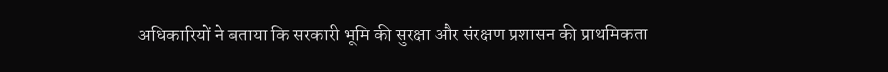अधिकारियों ने बताया कि सरकारी भूमि की सुरक्षा और संरक्षण प्रशासन की प्राथमिकता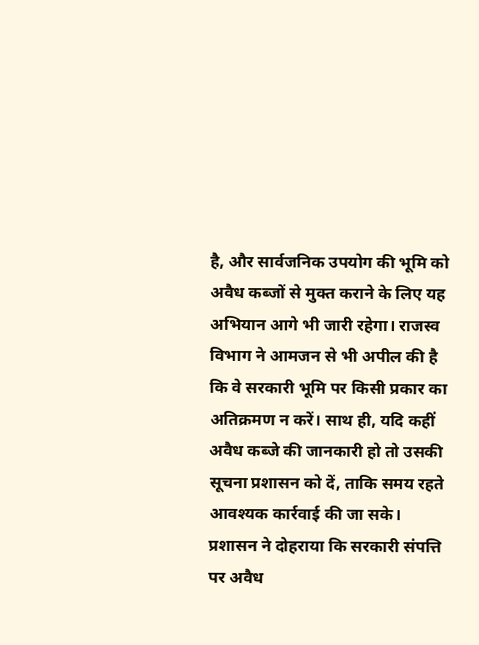है, और सार्वजनिक उपयोग की भूमि को अवैध कब्जों से मुक्त कराने के लिए यह अभियान आगे भी जारी रहेगा। राजस्व विभाग ने आमजन से भी अपील की है कि वे सरकारी भूमि पर किसी प्रकार का अतिक्रमण न करें। साथ ही, यदि कहीं अवैध कब्जे की जानकारी हो तो उसकी सूचना प्रशासन को दें, ताकि समय रहते आवश्यक कार्रवाई की जा सके। प्रशासन ने दोहराया कि सरकारी संपत्ति पर अवैध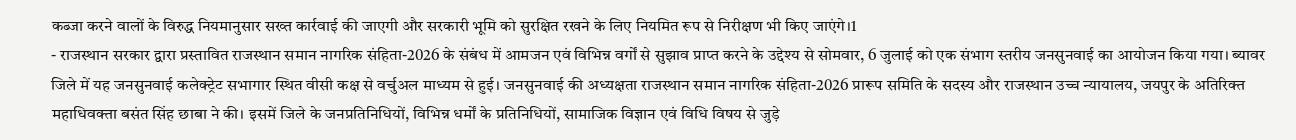कब्जा करने वालों के विरुद्ध नियमानुसार सख्त कार्रवाई की जाएगी और सरकारी भूमि को सुरक्षित रखने के लिए नियमित रूप से निरीक्षण भी किए जाएंगे।1
- राजस्थान सरकार द्वारा प्रस्तावित राजस्थान समान नागरिक संहिता-2026 के संबंध में आमजन एवं विभिन्न वर्गों से सुझाव प्राप्त करने के उद्देश्य से सोमवार, 6 जुलाई को एक संभाग स्तरीय जनसुनवाई का आयोजन किया गया। ब्यावर जिले में यह जनसुनवाई कलेक्ट्रेट सभागार स्थित वीसी कक्ष से वर्चुअल माध्यम से हुई। जनसुनवाई की अध्यक्षता राजस्थान समान नागरिक संहिता-2026 प्रारूप समिति के सदस्य और राजस्थान उच्च न्यायालय, जयपुर के अतिरिक्त महाधिवक्ता बसंत सिंह छाबा ने की। इसमें जिले के जनप्रतिनिधियों, विभिन्न धर्मों के प्रतिनिधियों, सामाजिक विज्ञान एवं विधि विषय से जुड़े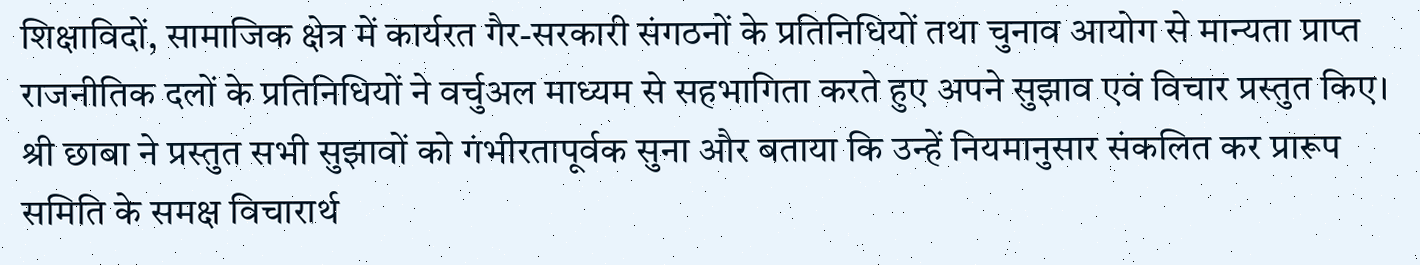शिक्षाविदों, सामाजिक क्षेत्र में कार्यरत गैर-सरकारी संगठनों के प्रतिनिधियों तथा चुनाव आयोग से मान्यता प्राप्त राजनीतिक दलों के प्रतिनिधियों ने वर्चुअल माध्यम से सहभागिता करते हुए अपने सुझाव एवं विचार प्रस्तुत किए। श्री छाबा ने प्रस्तुत सभी सुझावों को गंभीरतापूर्वक सुना और बताया कि उन्हें नियमानुसार संकलित कर प्रारूप समिति के समक्ष विचारार्थ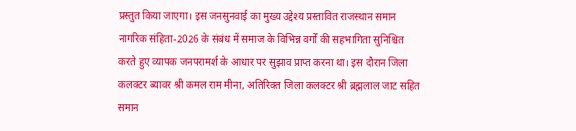प्रस्तुत किया जाएगा। इस जनसुनवाई का मुख्य उद्देश्य प्रस्तावित राजस्थान समान नागरिक संहिता-2026 के संबंध में समाज के विभिन्न वर्गों की सहभागिता सुनिश्चित करते हुए व्यापक जनपरामर्श के आधार पर सुझाव प्राप्त करना था। इस दौरान जिला कलक्टर ब्यावर श्री कमल राम मीना, अतिरिक्त जिला कलक्टर श्री ब्रह्मलाल जाट सहित समान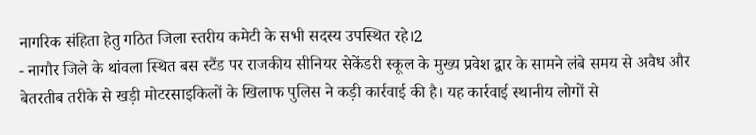नागरिक संहिता हेतु गठित जिला स्तरीय कमेटी के सभी सदस्य उपस्थित रहे।2
- नागौर जिले के थांवला स्थित बस स्टैंड पर राजकीय सीनियर सेकेंडरी स्कूल के मुख्य प्रवेश द्वार के सामने लंबे समय से अवैध और बेतरतीब तरीके से खड़ी मोटरसाइकिलों के खिलाफ पुलिस ने कड़ी कार्रवाई की है। यह कार्रवाई स्थानीय लोगों से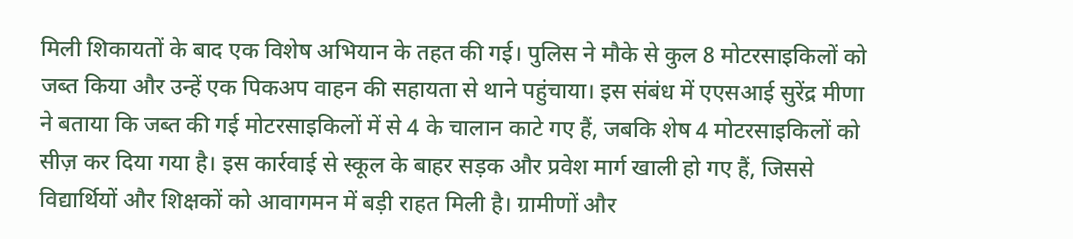मिली शिकायतों के बाद एक विशेष अभियान के तहत की गई। पुलिस ने मौके से कुल 8 मोटरसाइकिलों को जब्त किया और उन्हें एक पिकअप वाहन की सहायता से थाने पहुंचाया। इस संबंध में एएसआई सुरेंद्र मीणा ने बताया कि जब्त की गई मोटरसाइकिलों में से 4 के चालान काटे गए हैं, जबकि शेष 4 मोटरसाइकिलों को सीज़ कर दिया गया है। इस कार्रवाई से स्कूल के बाहर सड़क और प्रवेश मार्ग खाली हो गए हैं, जिससे विद्यार्थियों और शिक्षकों को आवागमन में बड़ी राहत मिली है। ग्रामीणों और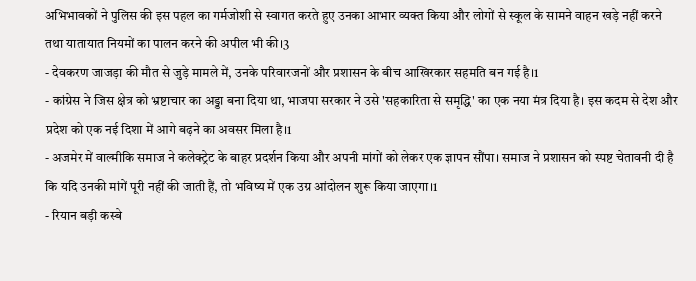अभिभावकों ने पुलिस की इस पहल का गर्मजोशी से स्वागत करते हुए उनका आभार व्यक्त किया और लोगों से स्कूल के सामने वाहन खड़े नहीं करने तथा यातायात नियमों का पालन करने की अपील भी की।3
- देवकरण जाजड़ा की मौत से जुड़े मामले में, उनके परिवारजनों और प्रशासन के बीच आखिरकार सहमति बन गई है।1
- कांग्रेस ने जिस क्षेत्र को भ्रष्टाचार का अड्डा बना दिया था, भाजपा सरकार ने उसे 'सहकारिता से समृद्धि' का एक नया मंत्र दिया है। इस कदम से देश और प्रदेश को एक नई दिशा में आगे बढ़ने का अवसर मिला है।1
- अजमेर में वाल्मीकि समाज ने कलेक्ट्रेट के बाहर प्रदर्शन किया और अपनी मांगों को लेकर एक ज्ञापन सौंपा। समाज ने प्रशासन को स्पष्ट चेतावनी दी है कि यदि उनकी मांगें पूरी नहीं की जाती हैं, तो भविष्य में एक उग्र आंदोलन शुरू किया जाएगा।1
- रियान बड़ी कस्बे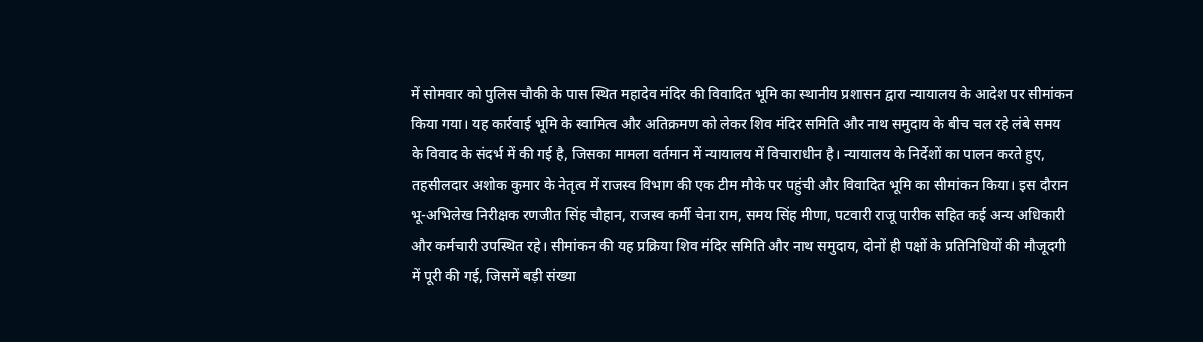में सोमवार को पुलिस चौकी के पास स्थित महादेव मंदिर की विवादित भूमि का स्थानीय प्रशासन द्वारा न्यायालय के आदेश पर सीमांकन किया गया। यह कार्रवाई भूमि के स्वामित्व और अतिक्रमण को लेकर शिव मंदिर समिति और नाथ समुदाय के बीच चल रहे लंबे समय के विवाद के संदर्भ में की गई है, जिसका मामला वर्तमान में न्यायालय में विचाराधीन है। न्यायालय के निर्देशों का पालन करते हुए, तहसीलदार अशोक कुमार के नेतृत्व में राजस्व विभाग की एक टीम मौके पर पहुंची और विवादित भूमि का सीमांकन किया। इस दौरान भू-अभिलेख निरीक्षक रणजीत सिंह चौहान, राजस्व कर्मी चेना राम, समय सिंह मीणा, पटवारी राजू पारीक सहित कई अन्य अधिकारी और कर्मचारी उपस्थित रहे। सीमांकन की यह प्रक्रिया शिव मंदिर समिति और नाथ समुदाय, दोनों ही पक्षों के प्रतिनिधियों की मौजूदगी में पूरी की गई, जिसमें बड़ी संख्या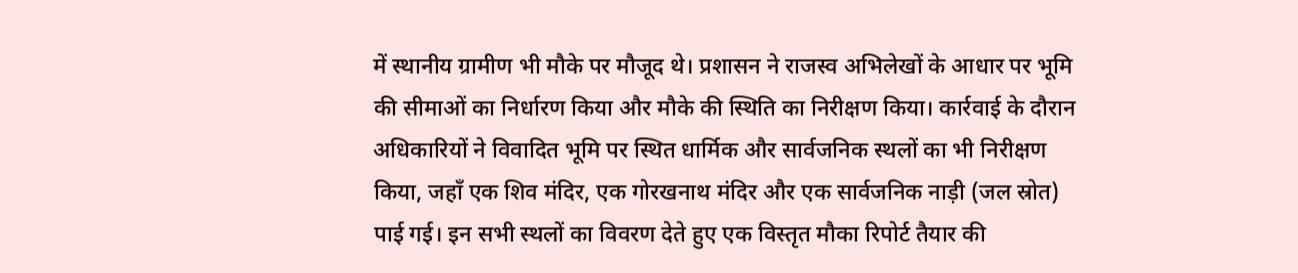में स्थानीय ग्रामीण भी मौके पर मौजूद थे। प्रशासन ने राजस्व अभिलेखों के आधार पर भूमि की सीमाओं का निर्धारण किया और मौके की स्थिति का निरीक्षण किया। कार्रवाई के दौरान अधिकारियों ने विवादित भूमि पर स्थित धार्मिक और सार्वजनिक स्थलों का भी निरीक्षण किया, जहाँ एक शिव मंदिर, एक गोरखनाथ मंदिर और एक सार्वजनिक नाड़ी (जल स्रोत) पाई गई। इन सभी स्थलों का विवरण देते हुए एक विस्तृत मौका रिपोर्ट तैयार की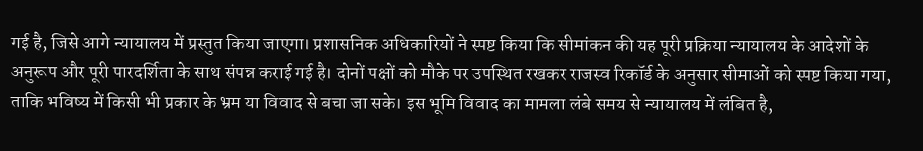गई है, जिसे आगे न्यायालय में प्रस्तुत किया जाएगा। प्रशासनिक अधिकारियों ने स्पष्ट किया कि सीमांकन की यह पूरी प्रक्रिया न्यायालय के आदेशों के अनुरूप और पूरी पारदर्शिता के साथ संपन्न कराई गई है। दोनों पक्षों को मौके पर उपस्थित रखकर राजस्व रिकॉर्ड के अनुसार सीमाओं को स्पष्ट किया गया, ताकि भविष्य में किसी भी प्रकार के भ्रम या विवाद से बचा जा सके। इस भूमि विवाद का मामला लंबे समय से न्यायालय में लंबित है,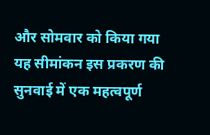और सोमवार को किया गया यह सीमांकन इस प्रकरण की सुनवाई में एक महत्वपूर्ण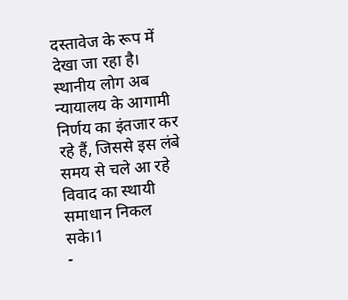दस्तावेज के रूप में देखा जा रहा है। स्थानीय लोग अब न्यायालय के आगामी निर्णय का इंतजार कर रहे हैं, जिससे इस लंबे समय से चले आ रहे विवाद का स्थायी समाधान निकल सके।1
-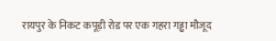रायपुर के निकट कपूड़ी रोड पर एक गहरा गड्ढा मौजूद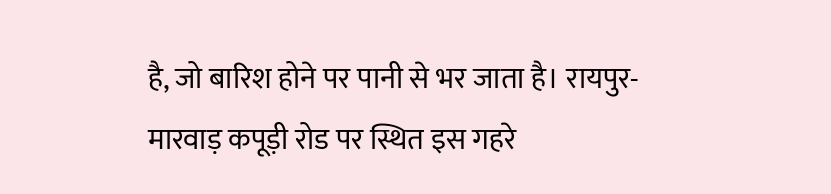है, जो बारिश होने पर पानी से भर जाता है। रायपुर-मारवाड़ कपूड़ी रोड पर स्थित इस गहरे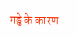गड्ढे के कारण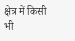क्षेत्र में किसी भी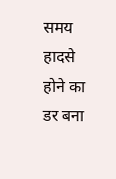समय हादसे होने का डर बना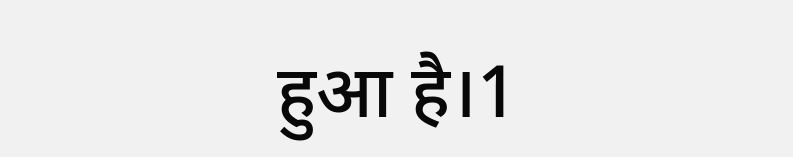हुआ है।1